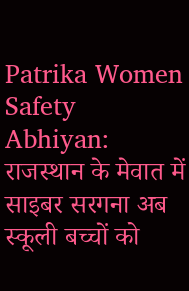Patrika Women Safety Abhiyan: राजस्थान के मेवात में साइबर सरगना अब स्कूली बच्चों को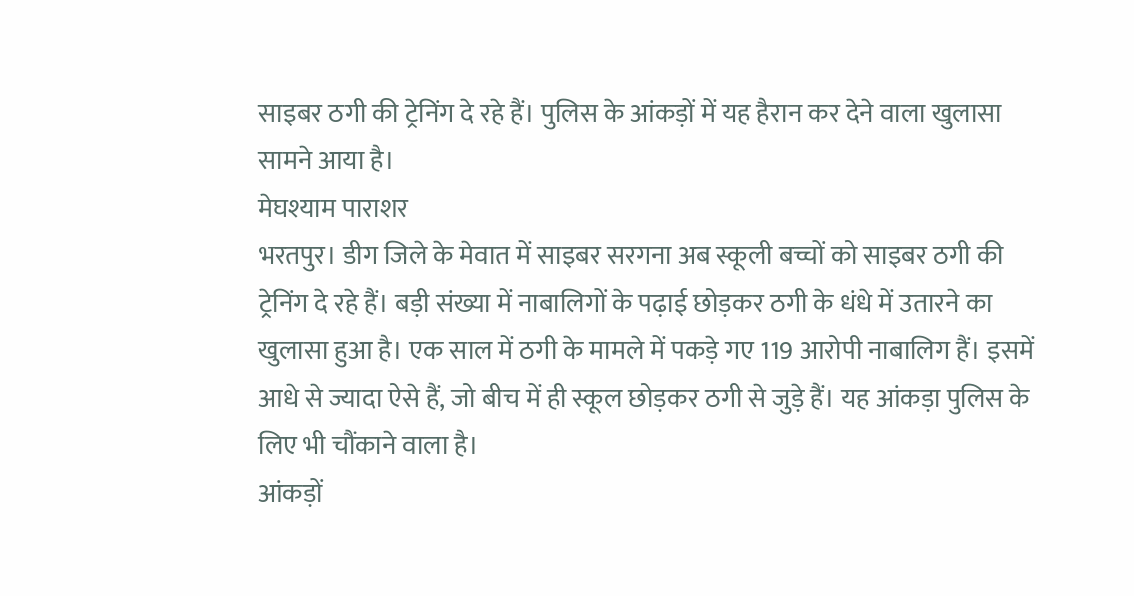साइबर ठगी की ट्रेनिंग दे रहे हैं। पुलिस के आंकड़ों में यह हैरान कर देने वाला खुलासा सामने आया है।
मेघश्याम पाराशर
भरतपुर। डीग जिले के मेवात में साइबर सरगना अब स्कूली बच्चों को साइबर ठगी की ट्रेनिंग दे रहे हैं। बड़ी संख्या में नाबालिगों के पढ़ाई छोड़कर ठगी के धंधे में उतारने का खुलासा हुआ है। एक साल में ठगी के मामले में पकड़े गए 119 आरोपी नाबालिग हैं। इसमें आधे से ज्यादा ऐसे हैं, जो बीच में ही स्कूल छोड़कर ठगी से जुड़े हैं। यह आंकड़ा पुलिस के लिए भी चौंकाने वाला है।
आंकड़ों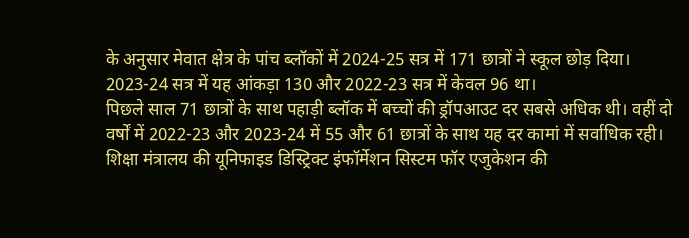के अनुसार मेवात क्षेत्र के पांच ब्लॉकों में 2024-25 सत्र में 171 छात्रों ने स्कूल छोड़ दिया। 2023-24 सत्र में यह आंकड़ा 130 और 2022-23 सत्र में केवल 96 था।
पिछले साल 71 छात्रों के साथ पहाड़ी ब्लॉक में बच्चों की ड्रॉपआउट दर सबसे अधिक थी। वहीं दो वर्षों में 2022-23 और 2023-24 में 55 और 61 छात्रों के साथ यह दर कामां में सर्वाधिक रही।
शिक्षा मंत्रालय की यूनिफाइड डिस्ट्रिक्ट इंफॉर्मेशन सिस्टम फॉर एजुकेशन की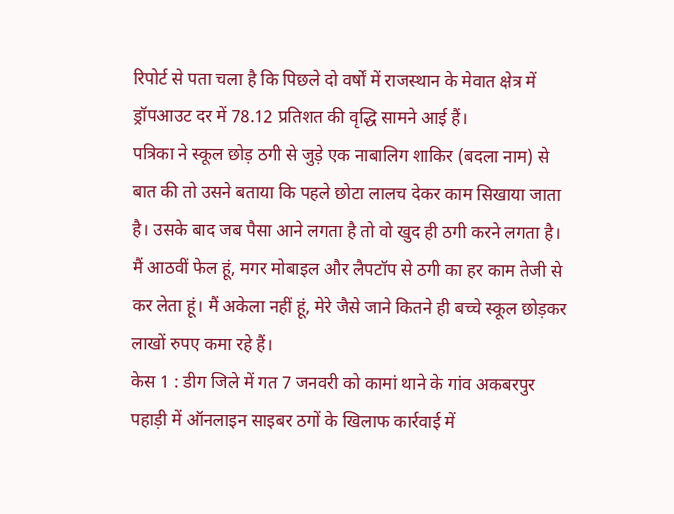रिपोर्ट से पता चला है कि पिछले दो वर्षों में राजस्थान के मेवात क्षेत्र में ड्रॉपआउट दर में 78.12 प्रतिशत की वृद्धि सामने आई हैं।
पत्रिका ने स्कूल छोड़ ठगी से जुड़े एक नाबालिग शाकिर (बदला नाम) से बात की तो उसने बताया कि पहले छोटा लालच देकर काम सिखाया जाता है। उसके बाद जब पैसा आने लगता है तो वो खुद ही ठगी करने लगता है। मैं आठवीं फेल हूं, मगर मोबाइल और लैपटॉप से ठगी का हर काम तेजी से कर लेता हूं। मैं अकेला नहीं हूं, मेरे जैसे जाने कितने ही बच्चे स्कूल छोड़कर लाखों रुपए कमा रहे हैं।
केस 1 : डीग जिले में गत 7 जनवरी को कामां थाने के गांव अकबरपुर पहाड़ी में ऑनलाइन साइबर ठगों के खिलाफ कार्रवाई में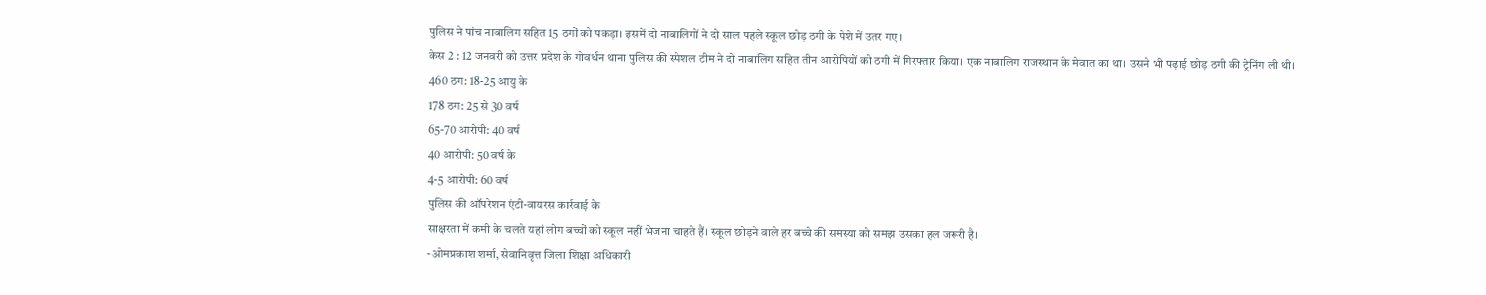पुलिस ने पांच नाबालिग सहित 15 ठगों को पकड़ा। इसमें दो नाबालिगों ने दो साल पहले स्कूल छोड़ ठगी के पेशे में उतर गए।
केस 2 : 12 जनवरी को उत्तर प्रदेश के गोवर्धन थाना पुलिस की स्पेशल टीम ने दो नाबालिग सहित तीन आरोपियों को ठगी में गिरफ्तार किया। एक नाबालिग राजस्थान के मेवात का था। उसने भी पढ़ाई छोड़ ठगी की ट्रेनिंग ली थी।
460 ठग: 18-25 आयु के
178 ठग: 25 से 30 वर्ष
65-70 आरोपी: 40 वर्ष
40 आरोपी: 50 वर्ष के
4-5 आरोपी: 60 वर्ष
पुलिस की ऑपरेशन एंटी-वायरस कार्रवाई के
साक्षरता में कमी के चलते यहां लोग बच्चों को स्कूल नहीं भेजना चाहते हैं। स्कूल छोड़ने वाले हर बच्चे की समस्या को समझ उसका हल जरूरी है।
-ओमप्रकाश शर्मा, सेवानिवृत्त जिला शिक्षा अधिकारी